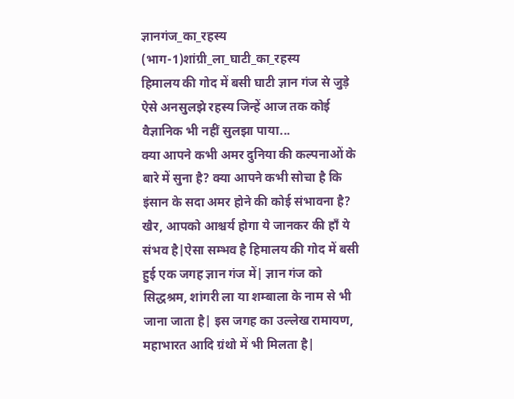ज्ञानगंज_का_रहस्य (भाग-1)शांग्री_ला_घाटी_का_रहस्य
हिमालय की गोद में बसी घाटी ज्ञान गंज से जुड़े ऐसे अनसुलझे रहस्य जिन्हें आज तक कोई वैज्ञानिक भी नहीं सुलझा पाया...
क्या आपने कभी अमर दुनिया की कल्पनाओं के बारे में सुना है? क्या आपने कभी सोचा है कि इंसान के सदा अमर होने की कोई संभावना है?
खैर, आपको आश्चर्य होगा ये जानकर की हाँ ये संभव है|ऐसा सम्भव है हिमालय की गोद में बसी हुई एक जगह ज्ञान गंज में| ज्ञान गंज को सिद्धश्रम, शांगरी ला या शम्बाला के नाम से भी जाना जाता है| इस जगह का उल्लेख रामायण, महाभारत आदि ग्रंथो में भी मिलता है|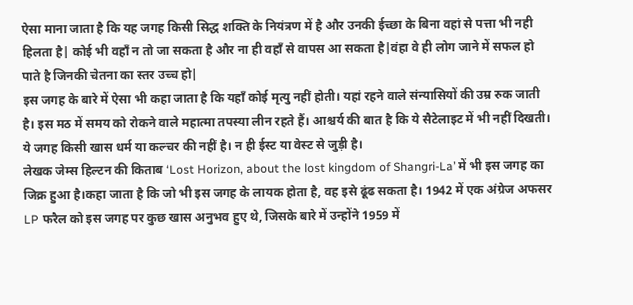ऐसा माना जाता है कि यह जगह किसी सिद्ध शक्ति के नियंत्रण में है और उनकी ईच्छा के बिना वहां से पत्ता भी नही हिलता है| कोई भी वहाँ न तो जा सकता है और ना ही वहाँ से वापस आ सकता है|वंहा वे ही लोग जाने में सफल हो पाते है जिनकी चेतना का स्तर उच्च हो|
इस जगह के बारे में ऐसा भी कहा जाता है कि यहाँ कोई मृत्यु नहीं होती। यहां रहने वाले संन्यासियों की उम्र रुक जाती है। इस मठ में समय को रोकने वाले महात्मा तपस्या लीन रहते हैं। आश्चर्य की बात है कि ये सैटेलाइट में भी नहीं दिखती। ये जगह किसी खास धर्म या कल्चर की नहीं है। न ही ईस्ट या वेस्ट से जुड़ी है।
लेखक जेम्स हिल्टन की किताब ‘Lost Horizon, about the lost kingdom of Shangri-La’ में भी इस जगह का जिक्र हुआ है।कहा जाता है कि जो भी इस जगह के लायक होता है, वह इसे ढूंढ सकता है। 1942 में एक अंग्रेज अफसर LP फरैल को इस जगह पर कुछ खास अनुभव हुए थे, जिसके बारे में उन्होंने 1959 में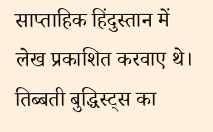साप्ताहिक हिंदुस्तान में लेख प्रकाशित करवाए थे। तिब्बती बुद्धिस्ट्स का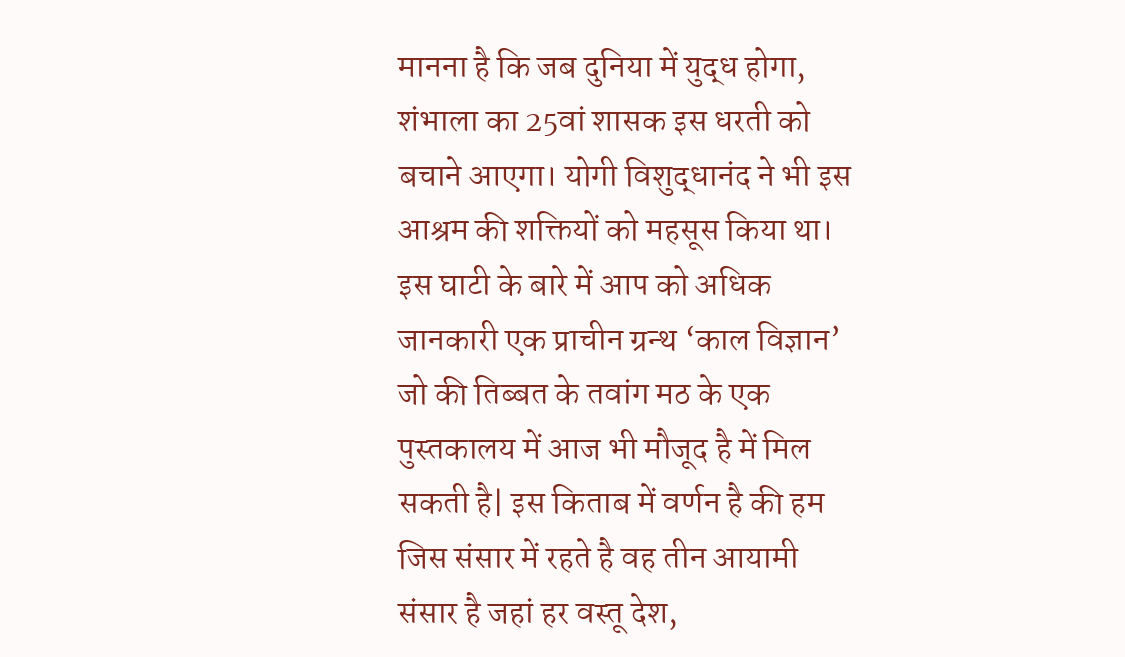मानना है कि जब दुनिया में युद्ध होगा, शंभाला का 25वां शासक इस धरती को बचाने आएगा। योगी विशुद्धानंद ने भी इस आश्रम की शक्तियों को महसूस किया था।
इस घाटी के बारे में आप को अधिक जानकारी एक प्राचीन ग्रन्थ ‘काल विज्ञान’ जो की तिब्बत के तवांग मठ के एक पुस्तकालय में आज भी मौजूद है में मिल सकती है| इस किताब में वर्णन है की हम जिस संसार में रहते है वह तीन आयामी संसार है जहां हर वस्तू देश,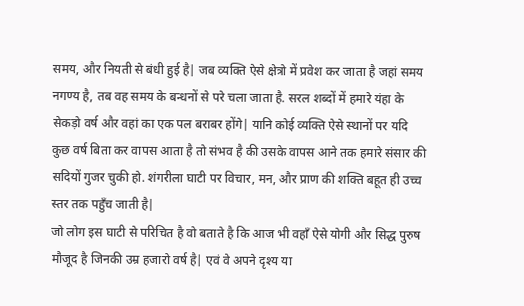समय, और नियती से बंधी हुई है| जब व्यक्ति ऐसे क्षेत्रो में प्रवेश कर जाता है जहां समय नगण्य है, तब वह समय के बन्धनों से परे चला जाता है. सरल शब्दों में हमारे यंहा के सेकड़ो वर्ष और वहां का एक पल बराबर होंगे| यानि कोई व्यक्ति ऐसे स्थानों पर यदि कुछ वर्ष बिता कर वापस आता है तो संभव है की उसके वापस आने तक हमारे संसार की सदियों गुजर चुकी हो. शंगरीला घाटी पर विचार, मन, और प्राण की शक्ति बहूत ही उच्च स्तर तक पहुँच जाती है|
जो लोग इस घाटी से परिचित है वो बताते है कि आज भी वहाँ ऐसे योगी और सिद्ध पुरुष मौजूद है जिनकी उम्र हजारो वर्ष है| एवं वे अपने दृश्य या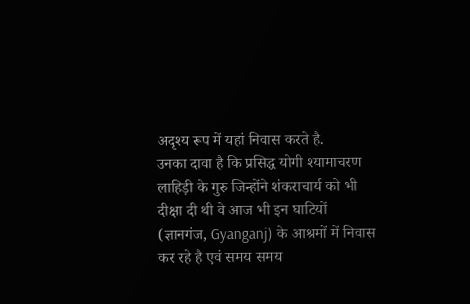अदृश्य रूप में यहां निवास करते है.
उनका दावा है कि प्रसिद्ध योगी श्यामाचरण लाहिड़ी के गुरु जिन्होंने शंकराचार्य को भी दीक्षा दी थी वे आज भी इन घाटियों (ज्ञानगंज, Gyanganj) के आश्रमों में निवास कर रहे है एवं समय समय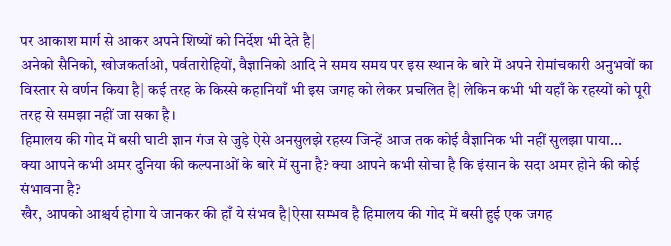पर आकाश मार्ग से आकर अपने शिष्यों को निर्देश भी देते है|
अनेको सैनिको, खोजकर्ताओ, पर्वतारोहियों, वैज्ञानिको आदि ने समय समय पर इस स्थान के बारे में अपने रोमांचकारी अनुभवों का विस्तार से वर्णन किया है| कई तरह के किस्से कहानियाँ भी इस जगह को लेकर प्रचलित है| लेकिन कभी भी यहाँ के रहस्यों को पूरी तरह से समझा नहीं जा सका है।
हिमालय की गोद में बसी घाटी ज्ञान गंज से जुड़े ऐसे अनसुलझे रहस्य जिन्हें आज तक कोई वैज्ञानिक भी नहीं सुलझा पाया...
क्या आपने कभी अमर दुनिया की कल्पनाओं के बारे में सुना है? क्या आपने कभी सोचा है कि इंसान के सदा अमर होने की कोई संभावना है?
खैर, आपको आश्चर्य होगा ये जानकर की हाँ ये संभव है|ऐसा सम्भव है हिमालय की गोद में बसी हुई एक जगह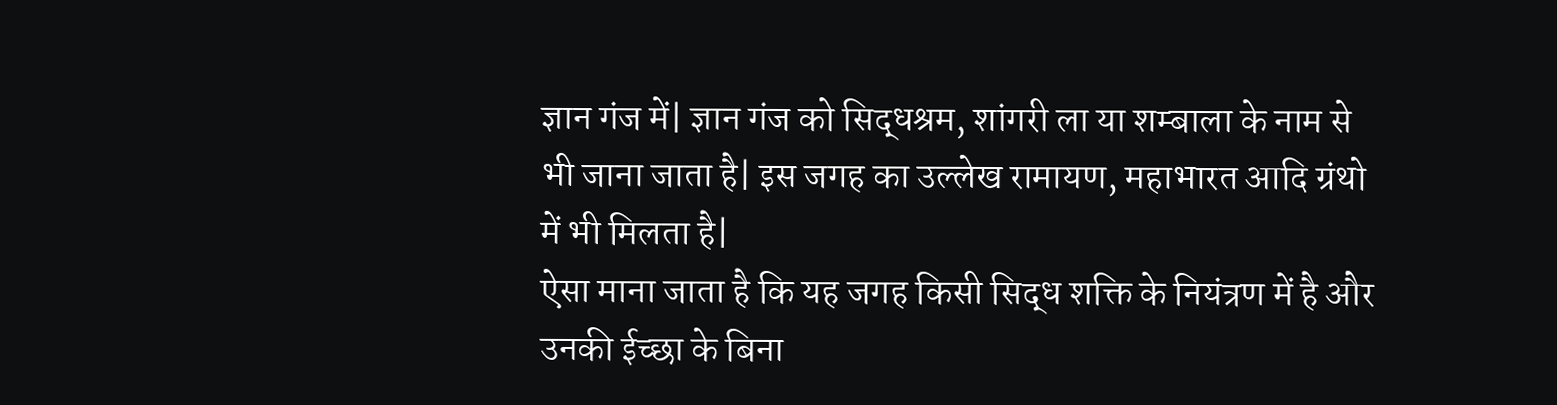ज्ञान गंज में| ज्ञान गंज को सिद्धश्रम, शांगरी ला या शम्बाला के नाम से भी जाना जाता है| इस जगह का उल्लेख रामायण, महाभारत आदि ग्रंथो में भी मिलता है|
ऐसा माना जाता है कि यह जगह किसी सिद्ध शक्ति के नियंत्रण में है और उनकी ईच्छा के बिना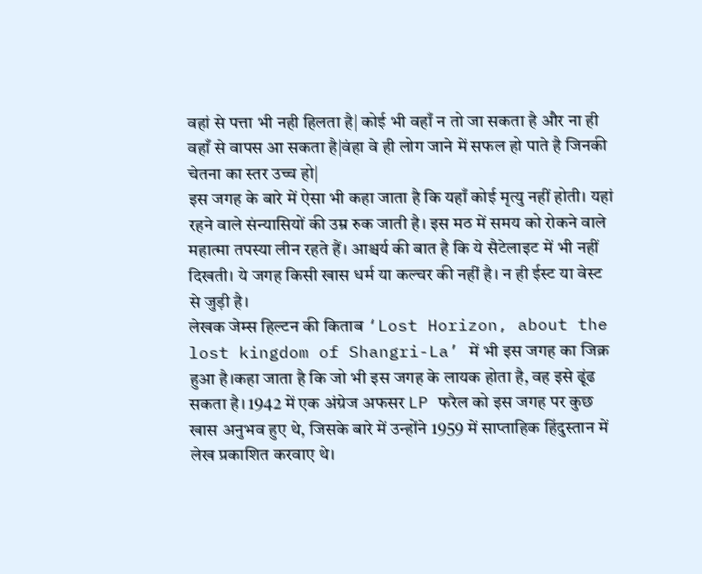वहां से पत्ता भी नही हिलता है| कोई भी वहाँ न तो जा सकता है और ना ही वहाँ से वापस आ सकता है|वंहा वे ही लोग जाने में सफल हो पाते है जिनकी चेतना का स्तर उच्च हो|
इस जगह के बारे में ऐसा भी कहा जाता है कि यहाँ कोई मृत्यु नहीं होती। यहां रहने वाले संन्यासियों की उम्र रुक जाती है। इस मठ में समय को रोकने वाले महात्मा तपस्या लीन रहते हैं। आश्चर्य की बात है कि ये सैटेलाइट में भी नहीं दिखती। ये जगह किसी खास धर्म या कल्चर की नहीं है। न ही ईस्ट या वेस्ट से जुड़ी है।
लेखक जेम्स हिल्टन की किताब ‘Lost Horizon, about the lost kingdom of Shangri-La’ में भी इस जगह का जिक्र हुआ है।कहा जाता है कि जो भी इस जगह के लायक होता है, वह इसे ढूंढ सकता है। 1942 में एक अंग्रेज अफसर LP फरैल को इस जगह पर कुछ खास अनुभव हुए थे, जिसके बारे में उन्होंने 1959 में साप्ताहिक हिंदुस्तान में लेख प्रकाशित करवाए थे।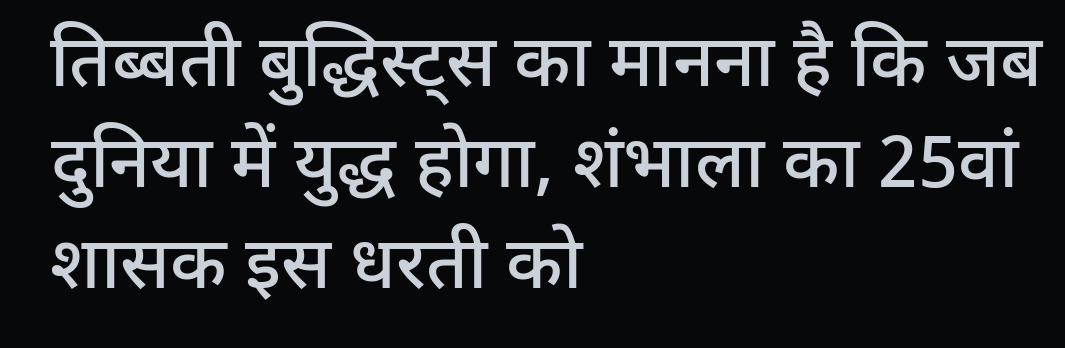तिब्बती बुद्धिस्ट्स का मानना है कि जब दुनिया में युद्ध होगा, शंभाला का 25वां शासक इस धरती को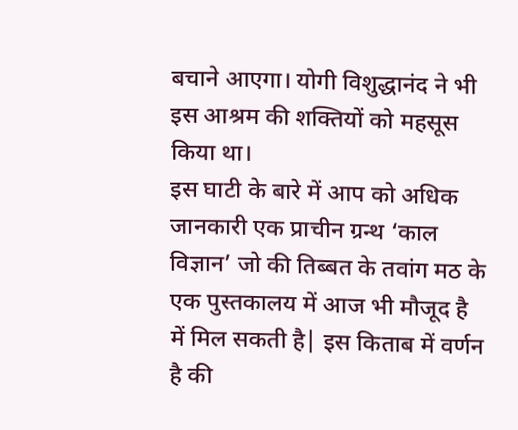बचाने आएगा। योगी विशुद्धानंद ने भी इस आश्रम की शक्तियों को महसूस किया था।
इस घाटी के बारे में आप को अधिक जानकारी एक प्राचीन ग्रन्थ ‘काल विज्ञान’ जो की तिब्बत के तवांग मठ के एक पुस्तकालय में आज भी मौजूद है में मिल सकती है| इस किताब में वर्णन है की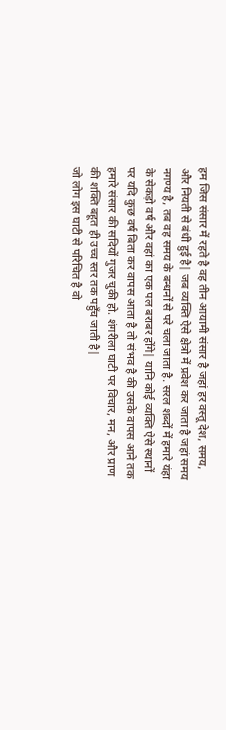हम जिस संसार में रहते है वह तीन आयामी संसार है जहां हर वस्तू देश, समय, और नियती से बंधी हुई है| जब व्यक्ति ऐसे क्षेत्रो में प्रवेश कर जाता है जहां समय नगण्य है, तब वह समय के बन्धनों से परे चला जाता है. सरल शब्दों में हमारे यंहा के सेकड़ो वर्ष और वहां का एक पल बराबर होंगे| यानि कोई व्यक्ति ऐसे स्थानों पर यदि कुछ वर्ष बिता कर वापस आता है तो संभव है की उसके वापस आने तक हमारे संसार की सदियों गुजर चुकी हो. शंगरीला घाटी पर विचार, मन, और प्राण की शक्ति बहूत ही उच्च स्तर तक पहुँच जाती है|
जो लोग इस घाटी से परिचित है वो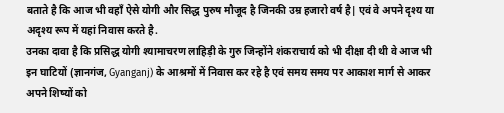बताते है कि आज भी वहाँ ऐसे योगी और सिद्ध पुरुष मौजूद है जिनकी उम्र हजारो वर्ष है| एवं वे अपने दृश्य या अदृश्य रूप में यहां निवास करते है.
उनका दावा है कि प्रसिद्ध योगी श्यामाचरण लाहिड़ी के गुरु जिन्होंने शंकराचार्य को भी दीक्षा दी थी वे आज भी इन घाटियों (ज्ञानगंज, Gyanganj) के आश्रमों में निवास कर रहे है एवं समय समय पर आकाश मार्ग से आकर अपने शिष्यों को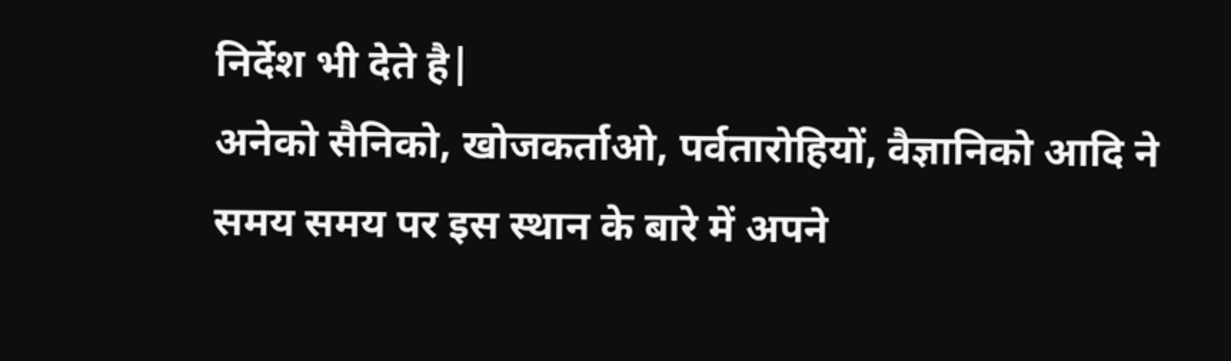निर्देश भी देते है|
अनेको सैनिको, खोजकर्ताओ, पर्वतारोहियों, वैज्ञानिको आदि ने समय समय पर इस स्थान के बारे में अपने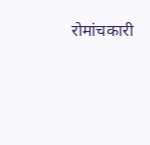रोमांचकारी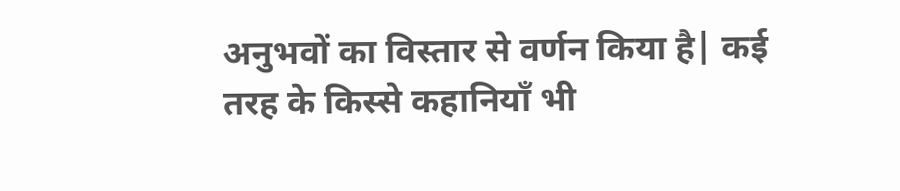अनुभवों का विस्तार से वर्णन किया है| कई तरह के किस्से कहानियाँ भी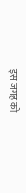इस जगह को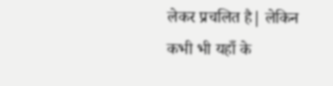लेकर प्रचलित है| लेकिन कभी भी यहाँ के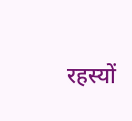रहस्यों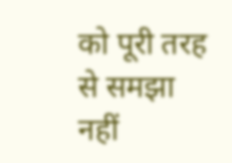को पूरी तरह से समझा नहीं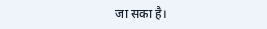जा सका है।